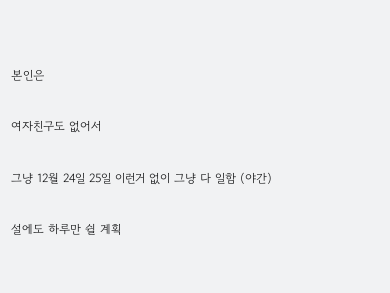본인은

여자친구도 없어서

그냥 12월 24일 25일 이런거 없이 그냥 다 일함 (야간)

설에도 하루만 쉴 계획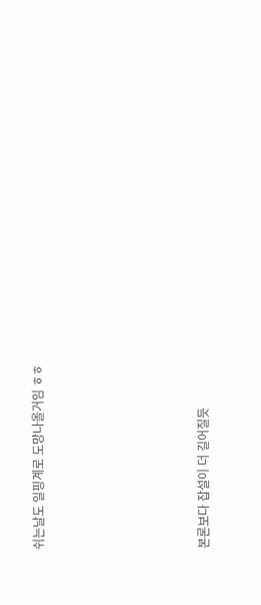쉬는날도 일핑계로 도망나올거임 ㅎㅎ






본론보다 잡설이 더 길어질듯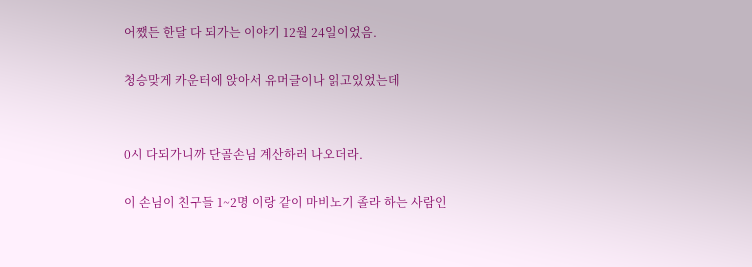어쨌든 한달 다 되가는 이야기 12월 24일이었음.

청승맞게 카운터에 앉아서 유머글이나 읽고있었는데


0시 다되가니까 단골손님 계산하러 나오더라.

이 손님이 친구들 1~2명 이랑 같이 마비노기 졸라 하는 사람인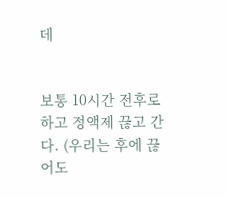데


보통 10시간 전후로 하고 정액제 끊고 간다. (우리는 후에 끊어도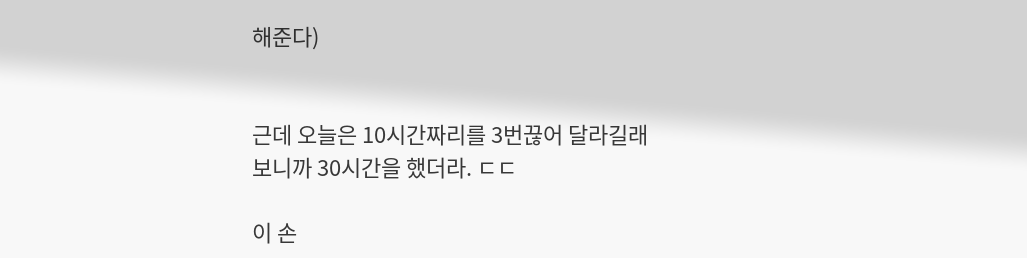해준다)


근데 오늘은 10시간짜리를 3번끊어 달라길래 보니까 30시간을 했더라. ㄷㄷ

이 손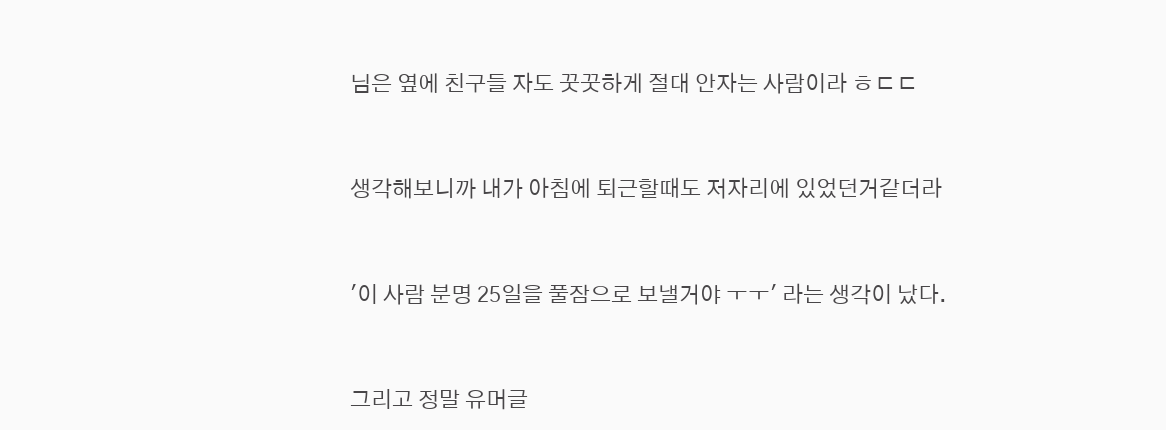님은 옆에 친구들 자도 꿋꿋하게 절대 안자는 사람이라 ㅎㄷㄷ


생각해보니까 내가 아침에 퇴근할때도 저자리에 있었던거같더라


'이 사람 분명 25일을 풀잠으로 보낼거야 ㅜㅜ' 라는 생각이 났다.


그리고 정말 유머글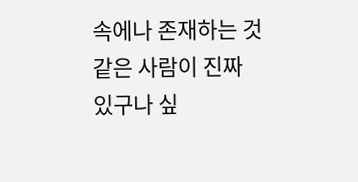속에나 존재하는 것 같은 사람이 진짜 있구나 싶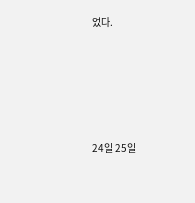었다.






24일 25일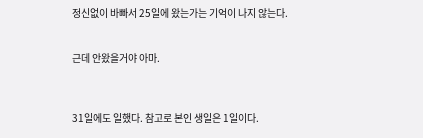정신없이 바빠서 25일에 왔는가는 기억이 나지 않는다.


근데 안왔을거야 아마.



31일에도 일했다. 참고로 본인 생일은 1일이다.